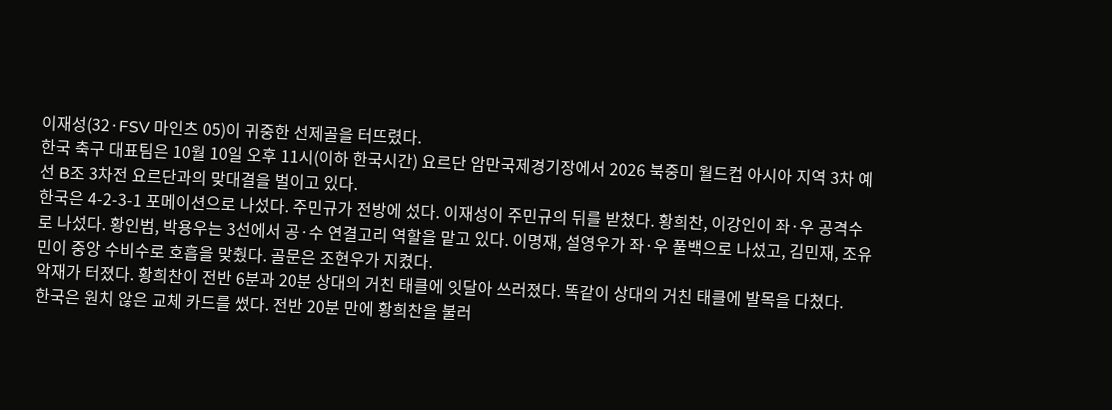이재성(32·FSV 마인츠 05)이 귀중한 선제골을 터뜨렸다.
한국 축구 대표팀은 10월 10일 오후 11시(이하 한국시간) 요르단 암만국제경기장에서 2026 북중미 월드컵 아시아 지역 3차 예선 B조 3차전 요르단과의 맞대결을 벌이고 있다.
한국은 4-2-3-1 포메이션으로 나섰다. 주민규가 전방에 섰다. 이재성이 주민규의 뒤를 받쳤다. 황희찬, 이강인이 좌·우 공격수로 나섰다. 황인범, 박용우는 3선에서 공·수 연결고리 역할을 맡고 있다. 이명재, 설영우가 좌·우 풀백으로 나섰고, 김민재, 조유민이 중앙 수비수로 호흡을 맞췄다. 골문은 조현우가 지켰다.
악재가 터졌다. 황희찬이 전반 6분과 20분 상대의 거친 태클에 잇달아 쓰러졌다. 똑같이 상대의 거친 태클에 발목을 다쳤다.
한국은 원치 않은 교체 카드를 썼다. 전반 20분 만에 황희찬을 불러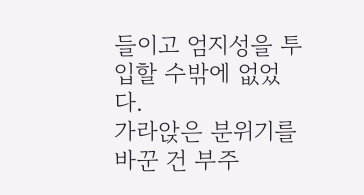들이고 엄지성을 투입할 수밖에 없었다.
가라앉은 분위기를 바꾼 건 부주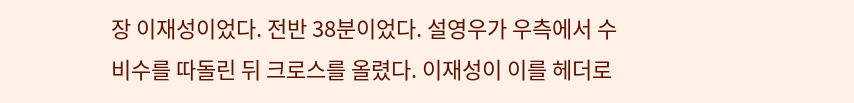장 이재성이었다. 전반 38분이었다. 설영우가 우측에서 수비수를 따돌린 뒤 크로스를 올렸다. 이재성이 이를 헤더로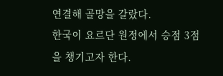연결해 골망을 갈랐다.
한국이 요르단 원정에서 승점 3점을 챙기고자 한다.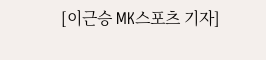[이근승 MK스포츠 기자]